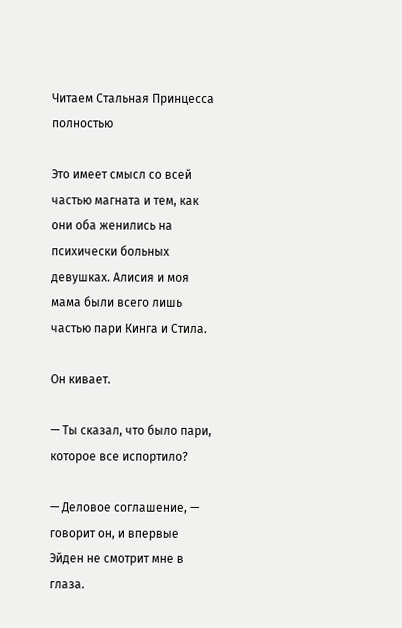Читаем Стальная Принцесса полностью

Это имеет смысл со всей частью магната и тем, как они оба женились на психически больных девушках. Алисия и моя мама были всего лишь частью пари Кинга и Стила.

Он кивает.

— Ты сказал, что было пари, которое все испортило?

— Деловое соглашение, — говорит он, и впервые Эйден не смотрит мне в глаза.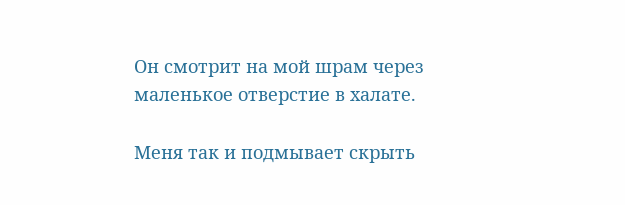Он смотрит на мой шрам через маленькое отверстие в халате.

Меня так и подмывает скрыть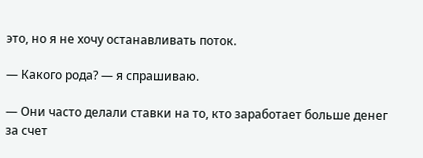это, но я не хочу останавливать поток.

— Какого рода? — я спрашиваю.

— Они часто делали ставки на то, кто заработает больше денег за счет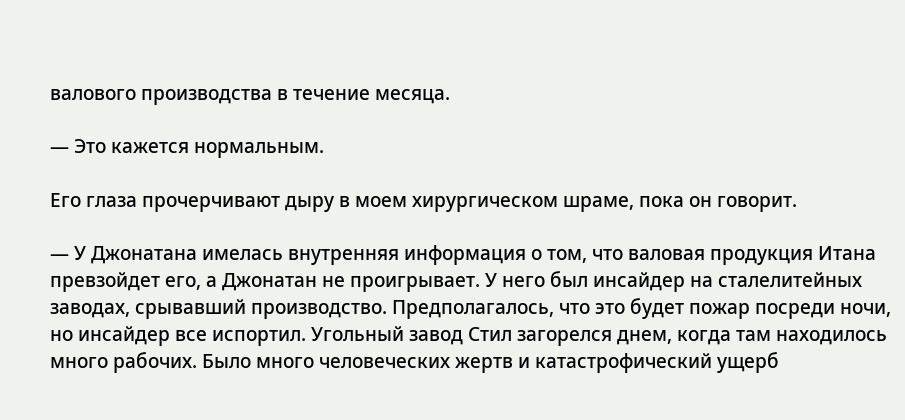валового производства в течение месяца.

— Это кажется нормальным.

Его глаза прочерчивают дыру в моем хирургическом шраме, пока он говорит.

— У Джонатана имелась внутренняя информация о том, что валовая продукция Итана превзойдет его, а Джонатан не проигрывает. У него был инсайдер на сталелитейных заводах, срывавший производство. Предполагалось, что это будет пожар посреди ночи, но инсайдер все испортил. Угольный завод Стил загорелся днем, когда там находилось много рабочих. Было много человеческих жертв и катастрофический ущерб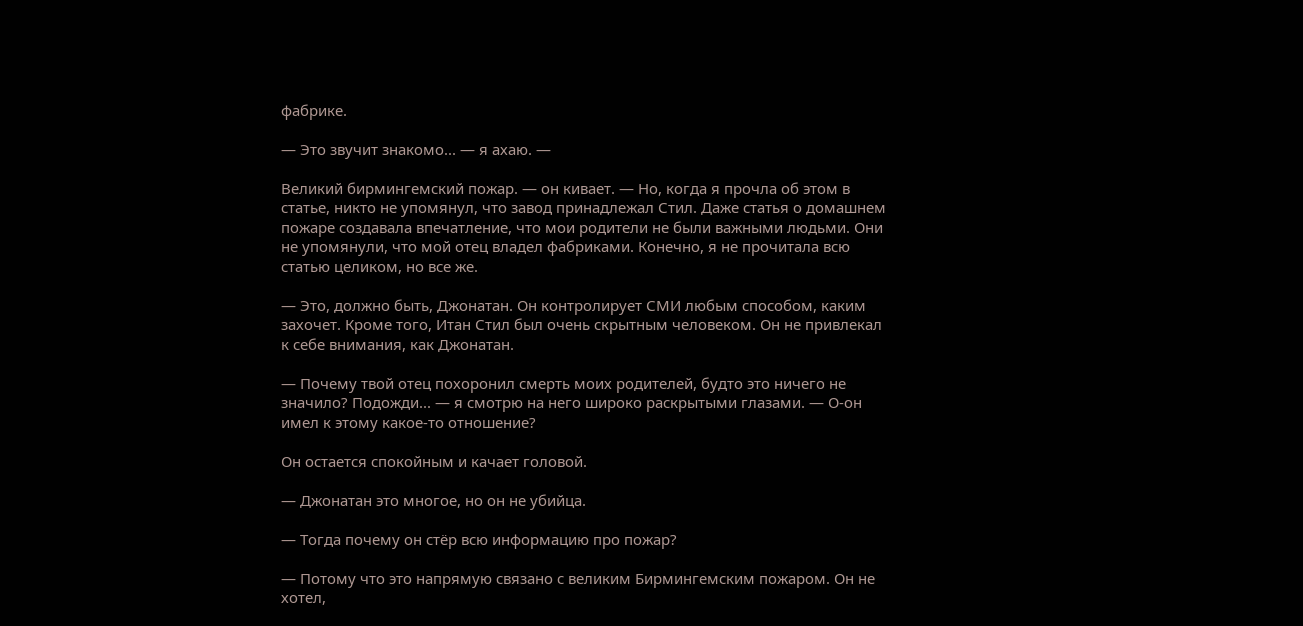фабрике.

— Это звучит знакомо... — я ахаю. —

Великий бирмингемский пожар. — он кивает. — Но, когда я прочла об этом в статье, никто не упомянул, что завод принадлежал Стил. Даже статья о домашнем пожаре создавала впечатление, что мои родители не были важными людьми. Они не упомянули, что мой отец владел фабриками. Конечно, я не прочитала всю статью целиком, но все же.

— Это, должно быть, Джонатан. Он контролирует СМИ любым способом, каким захочет. Кроме того, Итан Стил был очень скрытным человеком. Он не привлекал к себе внимания, как Джонатан.

— Почему твой отец похоронил смерть моих родителей, будто это ничего не значило? Подожди... — я смотрю на него широко раскрытыми глазами. — О-он имел к этому какое-то отношение?

Он остается спокойным и качает головой.

— Джонатан это многое, но он не убийца.

— Тогда почему он стёр всю информацию про пожар?

— Потому что это напрямую связано с великим Бирмингемским пожаром. Он не хотел,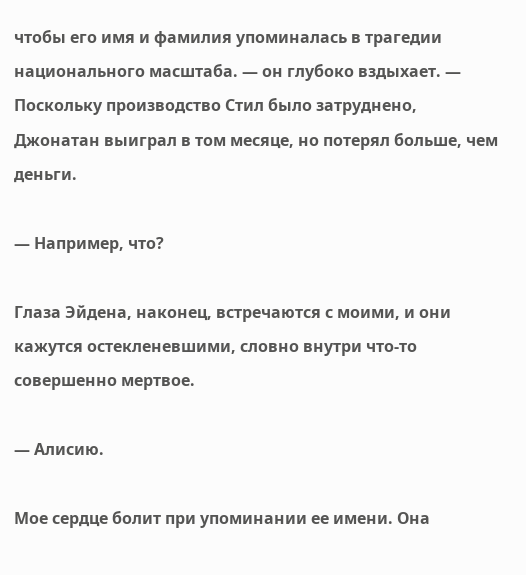чтобы его имя и фамилия упоминалась в трагедии национального масштаба. — он глубоко вздыхает. — Поскольку производство Стил было затруднено, Джонатан выиграл в том месяце, но потерял больше, чем деньги.

— Например, что?

Глаза Эйдена, наконец, встречаются с моими, и они кажутся остекленевшими, словно внутри что-то совершенно мертвое.

— Алисию.

Мое сердце болит при упоминании ее имени. Она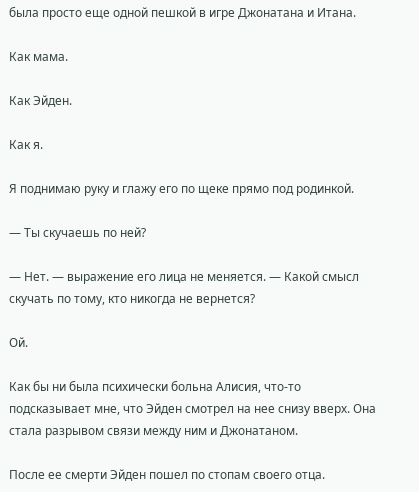была просто еще одной пешкой в игре Джонатана и Итана.

Как мама.

Как Эйден.

Как я.

Я поднимаю руку и глажу его по щеке прямо под родинкой.

— Ты скучаешь по ней?

— Нет. — выражение его лица не меняется. — Какой смысл скучать по тому, кто никогда не вернется?

Ой.

Как бы ни была психически больна Алисия, что-то подсказывает мне, что Эйден смотрел на нее снизу вверх. Она стала разрывом связи между ним и Джонатаном.

После ее смерти Эйден пошел по стопам своего отца.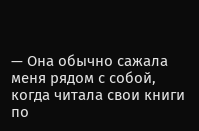— Она обычно сажала меня рядом с собой, когда читала свои книги по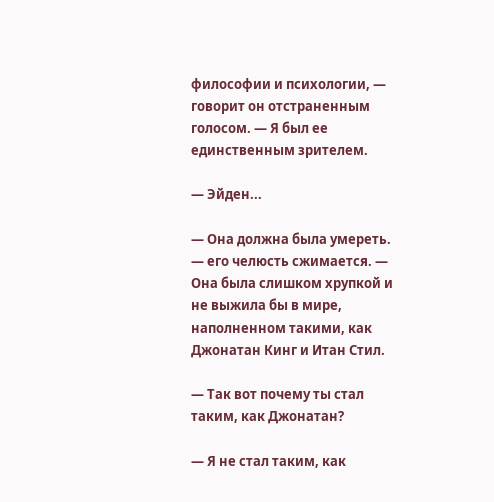философии и психологии, — говорит он отстраненным голосом. — Я был ее единственным зрителем.

— Эйден...

— Она должна была умереть. — его челюсть сжимается. — Она была слишком хрупкой и не выжила бы в мире, наполненном такими, как Джонатан Кинг и Итан Стил.

— Так вот почему ты стал таким, как Джонатан?

— Я не стал таким, как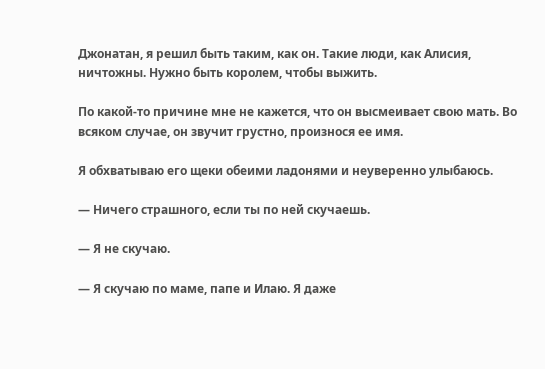Джонатан, я решил быть таким, как он. Такие люди, как Алисия, ничтожны. Нужно быть королем, чтобы выжить.

По какой-то причине мне не кажется, что он высмеивает свою мать. Во всяком случае, он звучит грустно, произнося ее имя.

Я обхватываю его щеки обеими ладонями и неуверенно улыбаюсь.

— Ничего страшного, если ты по ней скучаешь.

— Я не скучаю.

— Я скучаю по маме, папе и Илаю. Я даже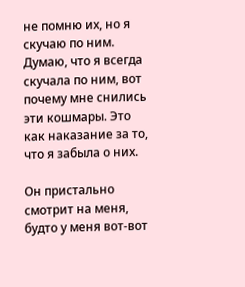не помню их, но я скучаю по ним. Думаю, что я всегда скучала по ним, вот почему мне снились эти кошмары. Это как наказание за то, что я забыла о них.

Он пристально смотрит на меня, будто у меня вот-вот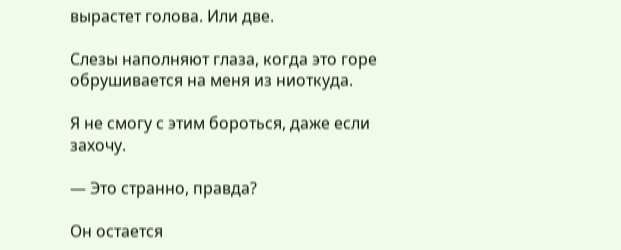вырастет голова. Или две.

Слезы наполняют глаза, когда это горе обрушивается на меня из ниоткуда.

Я не смогу с этим бороться, даже если захочу.

— Это странно, правда?

Он остается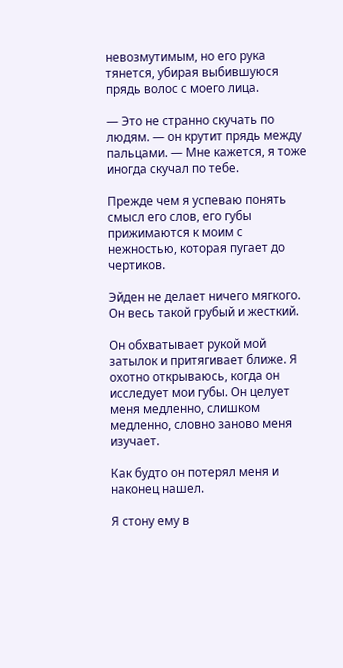невозмутимым, но его рука тянется, убирая выбившуюся прядь волос с моего лица.

— Это не странно скучать по людям. — он крутит прядь между пальцами. — Мне кажется, я тоже иногда скучал по тебе.

Прежде чем я успеваю понять смысл его слов, его губы прижимаются к моим с нежностью, которая пугает до чертиков.

Эйден не делает ничего мягкого. Он весь такой грубый и жесткий.

Он обхватывает рукой мой затылок и притягивает ближе. Я охотно открываюсь, когда он исследует мои губы. Он целует меня медленно, слишком медленно, словно заново меня изучает.

Как будто он потерял меня и наконец нашел.

Я стону ему в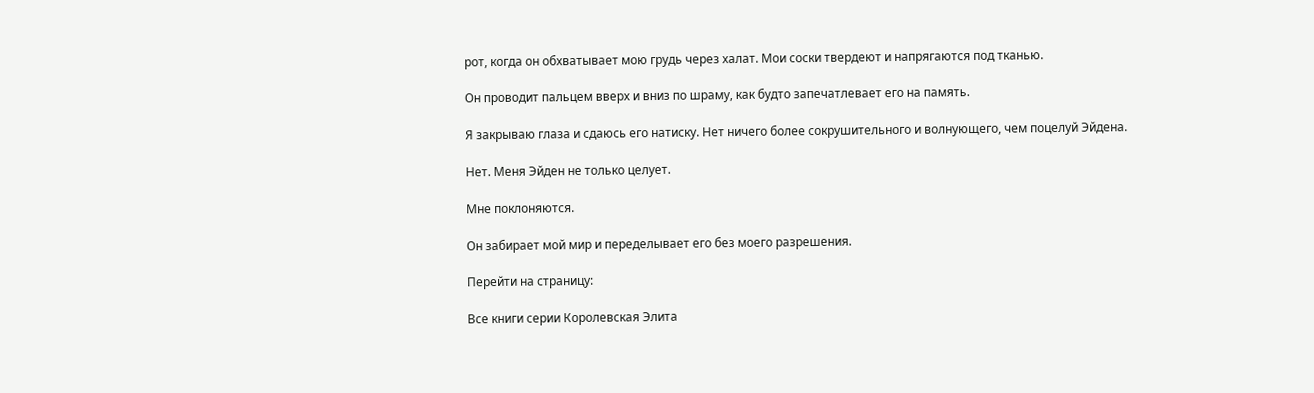рот, когда он обхватывает мою грудь через халат. Мои соски твердеют и напрягаются под тканью.

Он проводит пальцем вверх и вниз по шраму, как будто запечатлевает его на память.

Я закрываю глаза и сдаюсь его натиску. Нет ничего более сокрушительного и волнующего, чем поцелуй Эйдена.

Нет. Меня Эйден не только целует.

Мне поклоняются.

Он забирает мой мир и переделывает его без моего разрешения.

Перейти на страницу:

Все книги серии Королевская Элита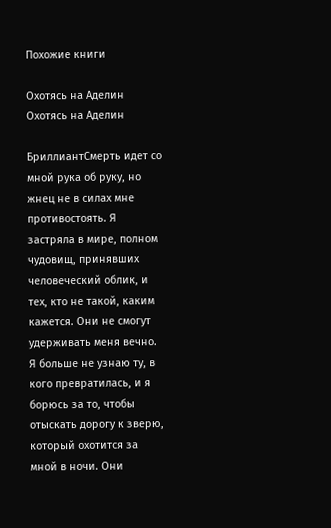Похожие книги

Охотясь на Аделин
Охотясь на Аделин

БриллиантСмерть идет со мной рука об руку, но жнец не в силах мне противостоять. Я застряла в мире, полном чудовищ, принявших человеческий облик, и тех, кто не такой, каким кажется. Они не смогут удерживать меня вечно. Я больше не узнаю ту, в кого превратилась, и я борюсь за то, чтобы отыскать дорогу к зверю, который охотится за мной в ночи. Они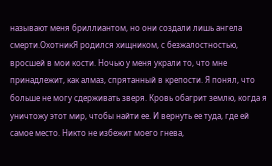называют меня бриллиантом, но они создали лишь ангела смерти.ОхотникЯ родился хищником, с безжалостностью, вросшей в мои кости. Ночью у меня украли то, что мне принадлежит, как алмаз, спрятанный в крепости. Я понял, что больше не могу сдерживать зверя. Кровь обагрит землю, когда я уничтожу этот мир, чтобы найти ее. И вернуть ее туда, где ей самое место. Никто не избежит моего гнева,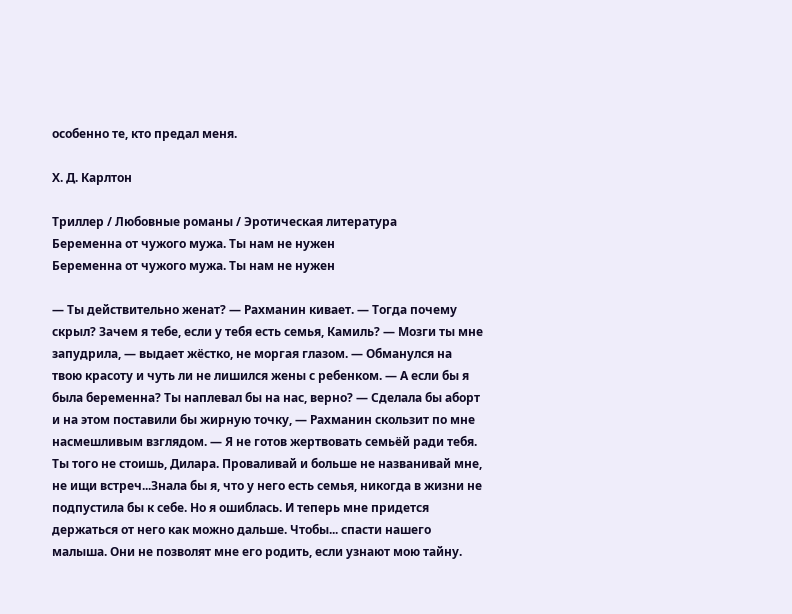особенно те, кто предал меня.

Х. Д. Карлтон

Триллер / Любовные романы / Эротическая литература
Беременна от чужого мужа. Ты нам не нужен
Беременна от чужого мужа. Ты нам не нужен

— Ты действительно женат? — Рахманин кивает. — Тогда почему скрыл? Зачем я тебе, если у тебя есть семья, Камиль? — Мозги ты мне запудрила, — выдает жёстко, не моргая глазом. — Обманулся на твою красоту и чуть ли не лишился жены с ребенком. — А если бы я была беременна? Ты наплевал бы на нас, верно? — Сделала бы аборт и на этом поставили бы жирную точку, — Рахманин скользит по мне насмешливым взглядом. — Я не готов жертвовать семьёй ради тебя. Ты того не стоишь, Дилара. Проваливай и больше не названивай мне, не ищи встреч...Знала бы я, что у него есть семья, никогда в жизни не подпустила бы к себе. Но я ошиблась. И теперь мне придется держаться от него как можно дальше. Чтобы... спасти нашего малыша. Они не позволят мне его родить, если узнают мою тайну.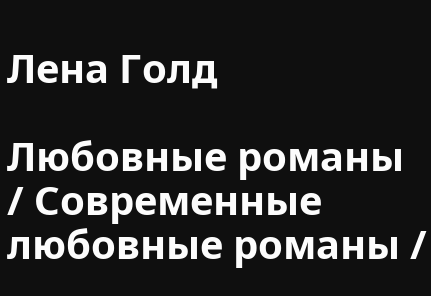Лена Голд

Любовные романы / Современные любовные романы /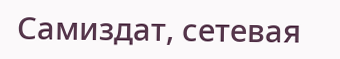Самиздат, сетевая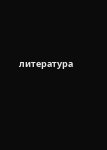литература